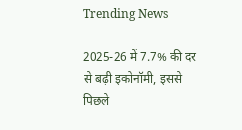Trending News

2025-26 में 7.7% की दर से बढ़ी इकोनॉमी, इससे पिछले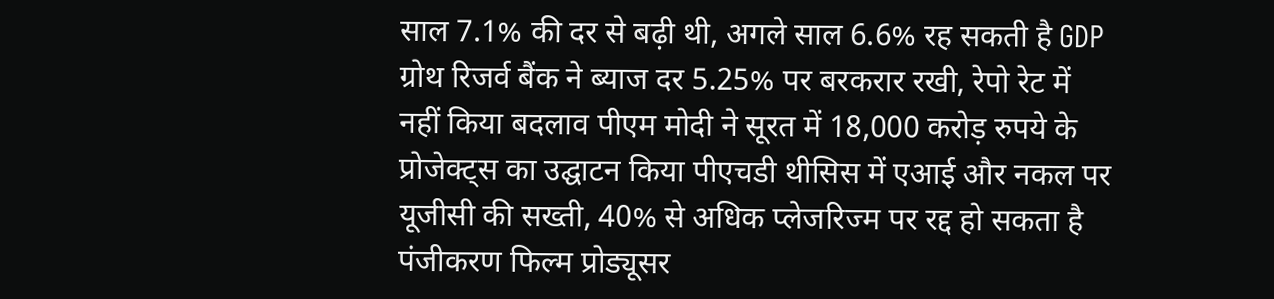साल 7.1% की दर से बढ़ी थी, अगले साल 6.6% रह सकती है GDP ग्रोथ रिजर्व बैंक ने ब्याज दर 5.25% पर बरकरार रखी, रेपो रेट में नहीं किया बदलाव पीएम मोदी ने सूरत में 18,000 करोड़ रुपये के प्रोजेक्ट्स का उद्घाटन किया पीएचडी थीसिस में एआई और नकल पर यूजीसी की सख्ती, 40% से अधिक प्लेजरिज्म पर रद्द हो सकता है पंजीकरण फिल्म प्रोड्यूसर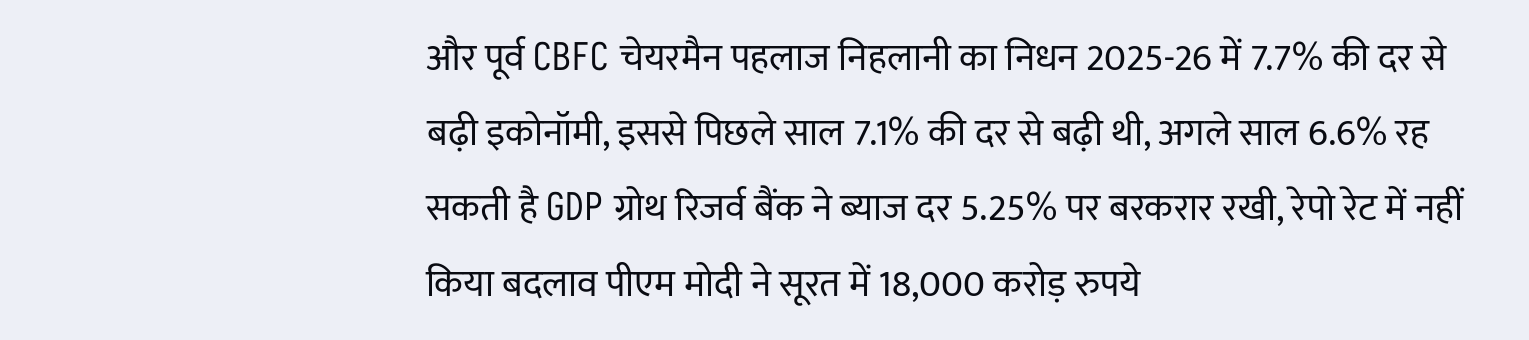और पूर्व CBFC चेयरमैन पहलाज निहलानी का निधन 2025-26 में 7.7% की दर से बढ़ी इकोनॉमी, इससे पिछले साल 7.1% की दर से बढ़ी थी, अगले साल 6.6% रह सकती है GDP ग्रोथ रिजर्व बैंक ने ब्याज दर 5.25% पर बरकरार रखी, रेपो रेट में नहीं किया बदलाव पीएम मोदी ने सूरत में 18,000 करोड़ रुपये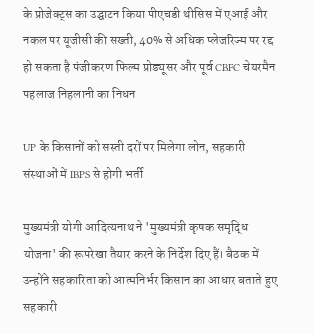के प्रोजेक्ट्स का उद्घाटन किया पीएचडी थीसिस में एआई और नकल पर यूजीसी की सख्ती, 40% से अधिक प्लेजरिज्म पर रद्द हो सकता है पंजीकरण फिल्म प्रोड्यूसर और पूर्व CBFC चेयरमैन पहलाज निहलानी का निधन

UP के किसानों को सस्ती दरों पर मिलेगा लोन, सहकारी संस्थाओं में IBPS से होगी भर्ती

मुख्यमंत्री योगी आदित्यनाथ ने 'मुख्यमंत्री कृषक समृद्धि योजना' की रूपरेखा तैयार करने के निर्देश दिए हैं। बैठक में उन्होंने सहकारिता को आत्मनिर्भर किसान का आधार बताते हुए सहकारी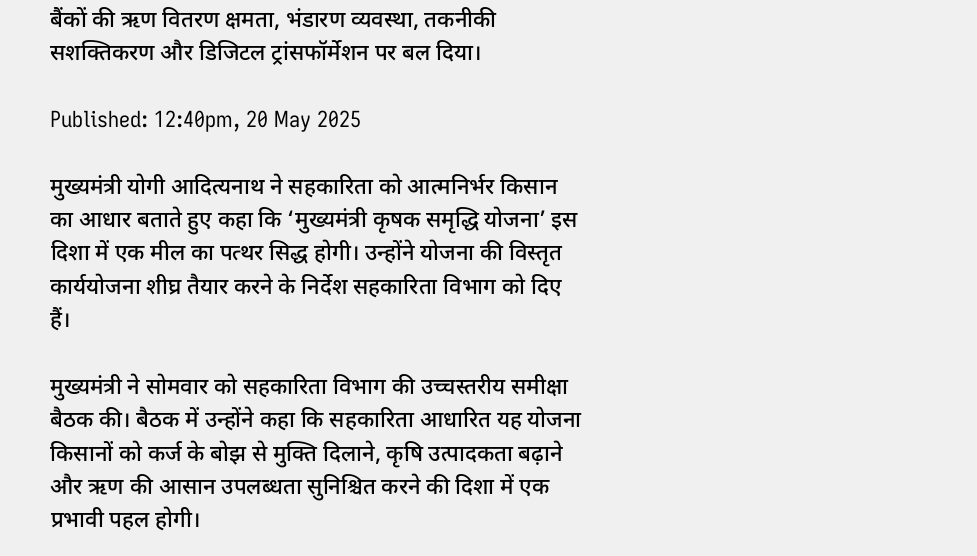बैंकों की ऋण वितरण क्षमता, भंडारण व्यवस्था, तकनीकी सशक्तिकरण और डिजिटल ट्रांसफॉर्मेशन पर बल दिया।

Published: 12:40pm, 20 May 2025

मुख्यमंत्री योगी आदित्यनाथ ने सहकारिता को आत्मनिर्भर किसान का आधार बताते हुए कहा कि ‘मुख्यमंत्री कृषक समृद्धि योजना’ इस दिशा में एक मील का पत्थर सिद्ध होगी। उन्होंने योजना की विस्तृत कार्ययोजना शीघ्र तैयार करने के निर्देश सहकारिता विभाग को दिए हैं।

मुख्यमंत्री ने सोमवार को सहकारिता विभाग की उच्चस्तरीय समीक्षा बैठक की। बैठक में उन्होंने कहा कि सहकारिता आधारित यह योजना किसानों को कर्ज के बोझ से मुक्ति दिलाने, कृषि उत्पादकता बढ़ाने और ऋण की आसान उपलब्धता सुनिश्चित करने की दिशा में एक प्रभावी पहल होगी।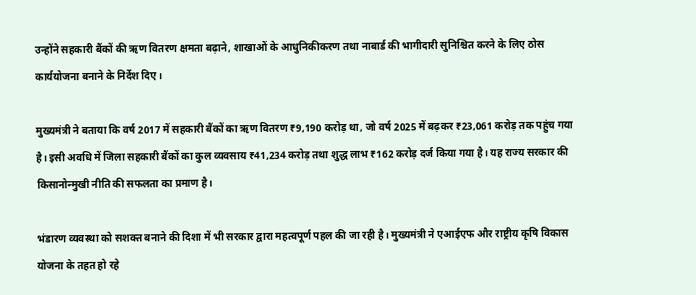उन्होंने सहकारी बैंकों की ऋण वितरण क्षमता बढ़ाने, शाखाओं के आधुनिकीकरण तथा नाबार्ड की भागीदारी सुनिश्चित करने के लिए ठोस कार्ययोजना बनाने के निर्देश दिए।

मुख्यमंत्री ने बताया कि वर्ष 2017 में सहकारी बैंकों का ऋण वितरण ₹9,190 करोड़ था, जो वर्ष 2025 में बढ़कर ₹23,061 करोड़ तक पहुंच गया है। इसी अवधि में जिला सहकारी बैंकों का कुल व्यवसाय ₹41,234 करोड़ तथा शुद्ध लाभ ₹162 करोड़ दर्ज किया गया है। यह राज्य सरकार की किसानोन्मुखी नीति की सफलता का प्रमाण है।

भंडारण व्यवस्था को सशक्त बनाने की दिशा में भी सरकार द्वारा महत्वपूर्ण पहल की जा रही है। मुख्यमंत्री ने एआईएफ और राष्ट्रीय कृषि विकास योजना के तहत हो रहे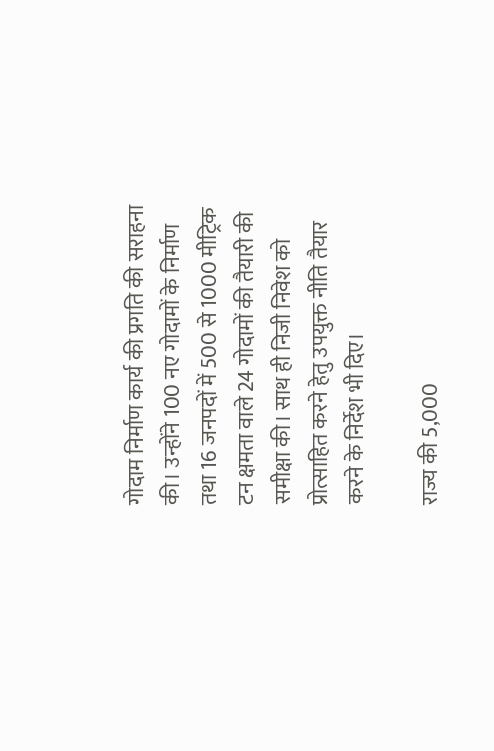गोदाम निर्माण कार्य की प्रगति की सराहना की। उन्होंने 100 नए गोदामों के निर्माण तथा 16 जनपदों में 500 से 1000 मीट्रिक टन क्षमता वाले 24 गोदामों की तैयारी की समीक्षा की। साथ ही निजी निवेश को प्रोत्साहित करने हेतु उपयुक्त नीति तैयार करने के निर्देश भी दिए।

राज्य की 5,000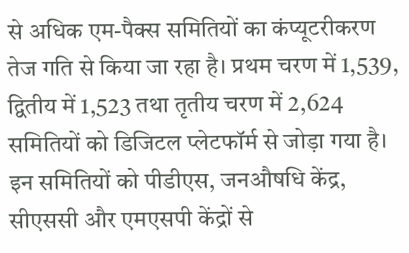से अधिक एम-पैक्स समितियों का कंप्यूटरीकरण तेज गति से किया जा रहा है। प्रथम चरण में 1,539, द्वितीय में 1,523 तथा तृतीय चरण में 2,624 समितियों को डिजिटल प्लेटफॉर्म से जोड़ा गया है। इन समितियों को पीडीएस, जनऔषधि केंद्र, सीएससी और एमएसपी केंद्रों से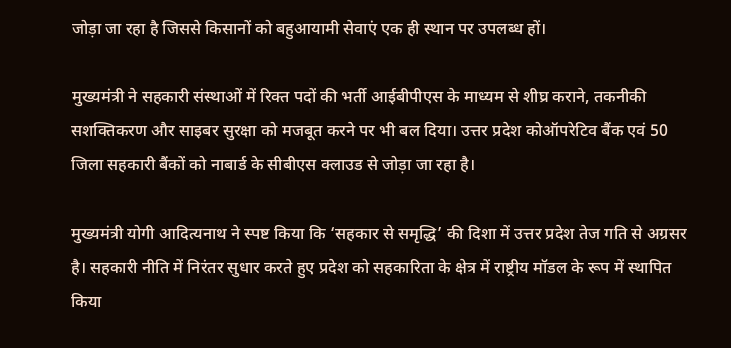जोड़ा जा रहा है जिससे किसानों को बहुआयामी सेवाएं एक ही स्थान पर उपलब्ध हों।

मुख्यमंत्री ने सहकारी संस्थाओं में रिक्त पदों की भर्ती आईबीपीएस के माध्यम से शीघ्र कराने, तकनीकी सशक्तिकरण और साइबर सुरक्षा को मजबूत करने पर भी बल दिया। उत्तर प्रदेश कोऑपरेटिव बैंक एवं 50 जिला सहकारी बैंकों को नाबार्ड के सीबीएस क्लाउड से जोड़ा जा रहा है।

मुख्यमंत्री योगी आदित्यनाथ ने स्पष्ट किया कि ‘सहकार से समृद्धि’ की दिशा में उत्तर प्रदेश तेज गति से अग्रसर है। सहकारी नीति में निरंतर सुधार करते हुए प्रदेश को सहकारिता के क्षेत्र में राष्ट्रीय मॉडल के रूप में स्थापित किया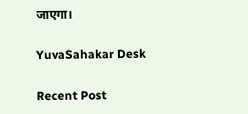जाएगा।

YuvaSahakar Desk

Recent Post